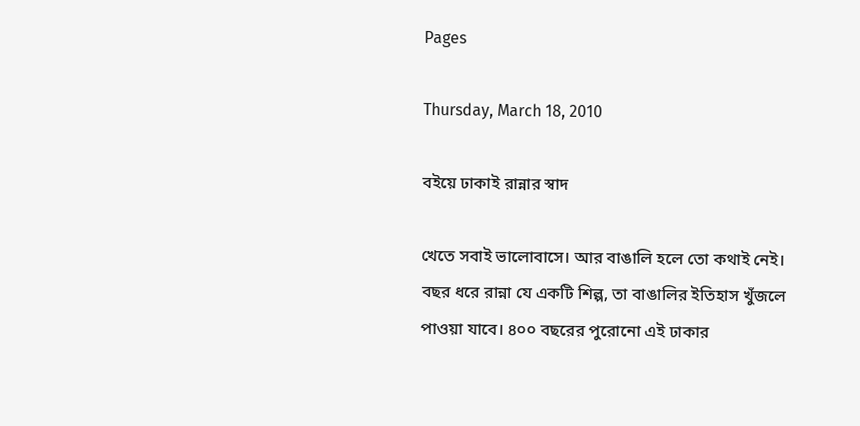Pages

Thursday, March 18, 2010

বইয়ে ঢাকাই রান্নার স্বাদ

খেতে সবাই ভালোবাসে। আর বাঙালি হলে তো কথাই নেই। বছর ধরে রান্না যে একটি শিল্প, তা বাঙালির ইতিহাস খুঁজলে পাওয়া যাবে। ৪০০ বছরের পুরোনো এই ঢাকার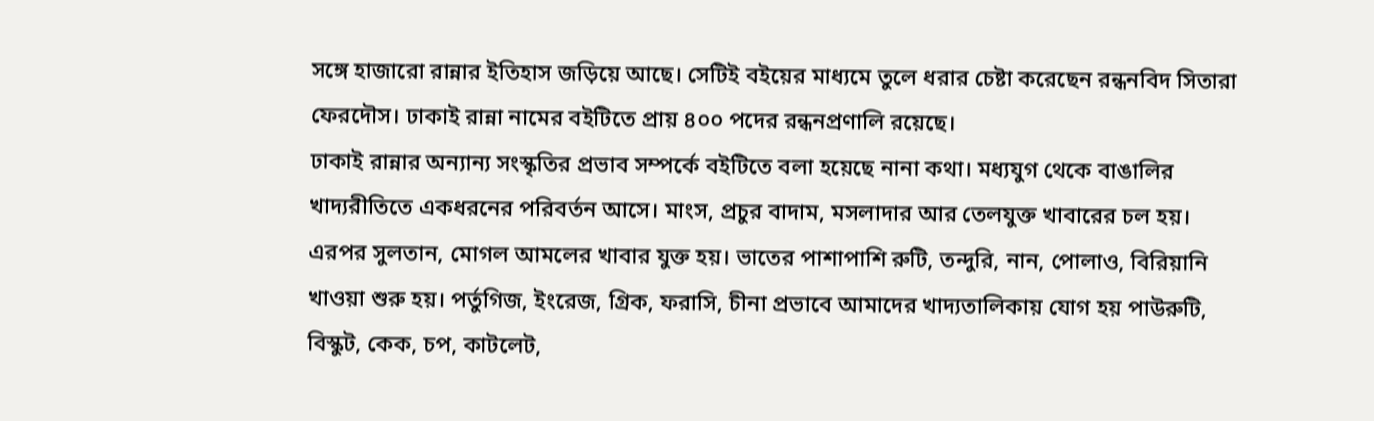সঙ্গে হাজারো রান্নার ইতিহাস জড়িয়ে আছে। সেটিই বইয়ের মাধ্যমে তুলে ধরার চেষ্টা করেছেন রন্ধনবিদ সিতারা ফেরদৌস। ঢাকাই রান্না নামের বইটিতে প্রায় ৪০০ পদের রন্ধনপ্রণালি রয়েছে।
ঢাকাই রান্নার অন্যান্য সংস্কৃতির প্রভাব সম্পর্কে বইটিতে বলা হয়েছে নানা কথা। মধ্যযুগ থেকে বাঙালির খাদ্যরীতিতে একধরনের পরিবর্তন আসে। মাংস, প্রচুর বাদাম, মসলাদার আর তেলযুক্ত খাবারের চল হয়। এরপর সুলতান, মোগল আমলের খাবার যুক্ত হয়। ভাতের পাশাপাশি রুটি, তন্দুরি, নান, পোলাও, বিরিয়ানি খাওয়া শুরু হয়। পর্তুগিজ, ইংরেজ, গ্রিক, ফরাসি, চীনা প্রভাবে আমাদের খাদ্যতালিকায় যোগ হয় পাউরুটি, বিস্কুট, কেক, চপ, কাটলেট,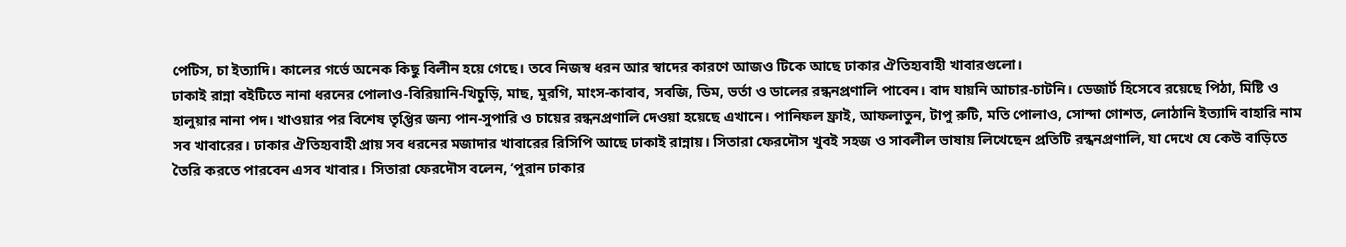পেটিস, চা ইত্যাদি। কালের গর্ভে অনেক কিছু বিলীন হয়ে গেছে। তবে নিজস্ব ধরন আর স্বাদের কারণে আজও টিকে আছে ঢাকার ঐতিহ্যবাহী খাবারগুলো।
ঢাকাই রান্না বইটিতে নানা ধরনের পোলাও-বিরিয়ানি-খিচুড়ি, মাছ, মুরগি, মাংস-কাবাব, সবজি, ডিম, ভর্তা ও ডালের রন্ধনপ্রণালি পাবেন। বাদ যায়নি আচার-চাটনি। ডেজার্ট হিসেবে রয়েছে পিঠা, মিষ্টি ও হালুয়ার নানা পদ। খাওয়ার পর বিশেষ তৃপ্তির জন্য পান-সুপারি ও চায়ের রন্ধনপ্রণালি দেওয়া হয়েছে এখানে। পানিফল ফ্রাই, আফলাতুন, টাপু রুটি, মতি পোলাও, সোন্দা গোশত, লোঠানি ইত্যাদি বাহারি নাম সব খাবারের। ঢাকার ঐতিহ্যবাহী প্রায় সব ধরনের মজাদার খাবারের রিসিপি আছে ঢাকাই রান্নায়। সিতারা ফেরদৌস খুবই সহজ ও সাবলীল ভাষায় লিখেছেন প্রতিটি রন্ধনপ্রণালি, যা দেখে যে কেউ বাড়িতে তৈরি করতে পারবেন এসব খাবার। সিতারা ফেরদৌস বলেন, ‘পুরান ঢাকার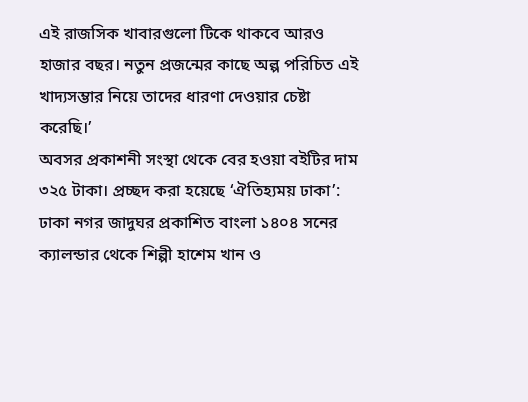এই রাজসিক খাবারগুলো টিকে থাকবে আরও হাজার বছর। নতুন প্রজন্মের কাছে অল্প পরিচিত এই খাদ্যসম্ভার নিয়ে তাদের ধারণা দেওয়ার চেষ্টা করেছি।’
অবসর প্রকাশনী সংস্থা থেকে বের হওয়া বইটির দাম ৩২৫ টাকা। প্রচ্ছদ করা হয়েছে ‘ঐতিহ্যময় ঢাকা’: ঢাকা নগর জাদুঘর প্রকাশিত বাংলা ১৪০৪ সনের ক্যালন্ডার থেকে শিল্পী হাশেম খান ও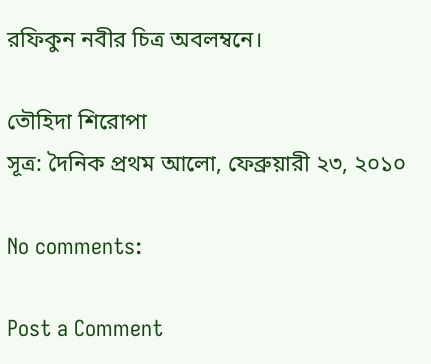রফিকুন নবীর চিত্র অবলম্বনে।

তৌহিদা শিরোপা
সূত্র: দৈনিক প্রথম আলো, ফেব্রুয়ারী ২৩, ২০১০

No comments:

Post a Comment